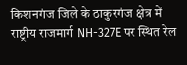किशनगंज जिले के ठाकुरगंज क्षेत्र में राष्ट्रीय राजमार्ग NH-327E पर स्थित रेल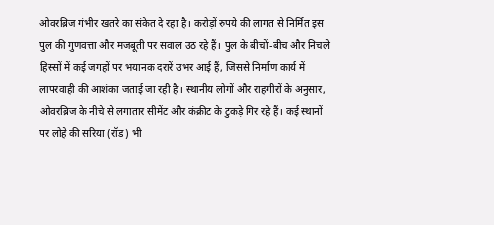ओवरब्रिज गंभीर खतरे का संकेत दे रहा है। करोड़ों रुपये की लागत से निर्मित इस पुल की गुणवत्ता और मजबूती पर सवाल उठ रहे हैं। पुल के बीचों-बीच और निचले हिस्सों में कई जगहों पर भयानक दरारें उभर आई हैं, जिससे निर्माण कार्य में लापरवाही की आशंका जताई जा रही है। स्थानीय लोगों और राहगीरों के अनुसार, ओवरब्रिज के नीचे से लगातार सीमेंट और कंक्रीट के टुकड़े गिर रहे हैं। कई स्थानों पर लोहे की सरिया (रॉड) भी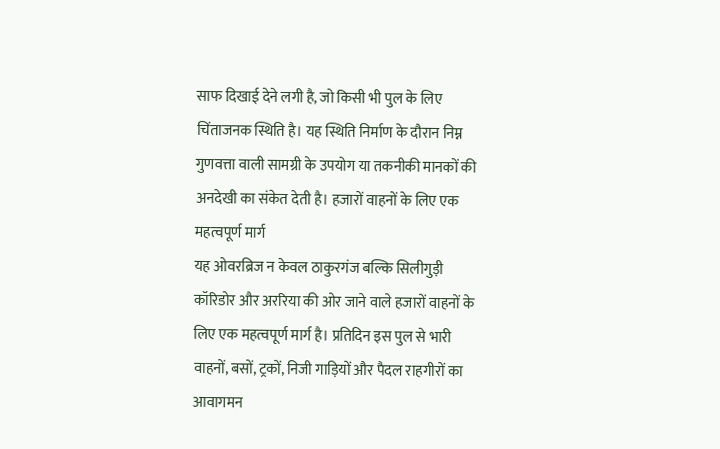साफ दिखाई देने लगी है, जो किसी भी पुल के लिए चिंताजनक स्थिति है। यह स्थिति निर्माण के दौरान निम्न गुणवत्ता वाली सामग्री के उपयोग या तकनीकी मानकों की अनदेखी का संकेत देती है। हजारों वाहनों के लिए एक महत्वपूर्ण मार्ग
यह ओवरब्रिज न केवल ठाकुरगंज बल्कि सिलीगुड़ी कॉरिडोर और अररिया की ओर जाने वाले हजारों वाहनों के लिए एक महत्वपूर्ण मार्ग है। प्रतिदिन इस पुल से भारी वाहनों, बसों, ट्रकों, निजी गाड़ियों और पैदल राहगीरों का आवागमन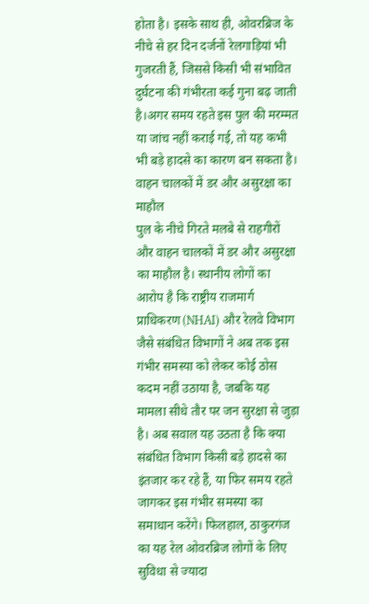होता है। इसके साथ ही, ओवरब्रिज के नीचे से हर दिन दर्जनों रेलगाड़ियां भी गुजरती हैं, जिससे किसी भी संभावित दुर्घटना की गंभीरता कई गुना बढ़ जाती है।अगर समय रहते इस पुल की मरम्मत या जांच नहीं कराई गई, तो यह कभी भी बड़े हादसे का कारण बन सकता है। वाहन चालकों में डर और असुरक्षा का माहौल
पुल के नीचे गिरते मलबे से राहगीरों और वाहन चालकों में डर और असुरक्षा का माहौल है। स्थानीय लोगों का आरोप है कि राष्ट्रीय राजमार्ग प्राधिकरण (NHAI) और रेलवे विभाग जैसे संबंधित विभागों ने अब तक इस गंभीर समस्या को लेकर कोई ठोस कदम नहीं उठाया है, जबकि यह मामला सीधे तौर पर जन सुरक्षा से जुड़ा है। अब सवाल यह उठता है कि क्या संबंधित विभाग किसी बड़े हादसे का इंतजार कर रहे हैं, या फिर समय रहते जागकर इस गंभीर समस्या का समाधान करेंगे। फिलहाल, ठाकुरगंज का यह रेल ओवरब्रिज लोगों के लिए सुविधा से ज्यादा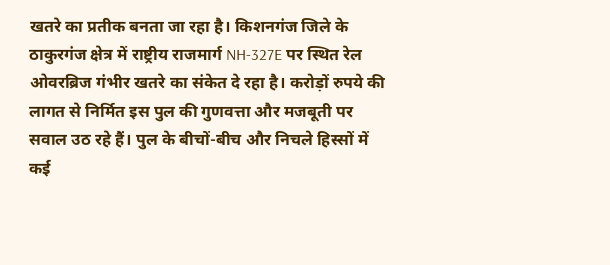खतरे का प्रतीक बनता जा रहा है। किशनगंज जिले के ठाकुरगंज क्षेत्र में राष्ट्रीय राजमार्ग NH-327E पर स्थित रेल ओवरब्रिज गंभीर खतरे का संकेत दे रहा है। करोड़ों रुपये की लागत से निर्मित इस पुल की गुणवत्ता और मजबूती पर सवाल उठ रहे हैं। पुल के बीचों-बीच और निचले हिस्सों में कई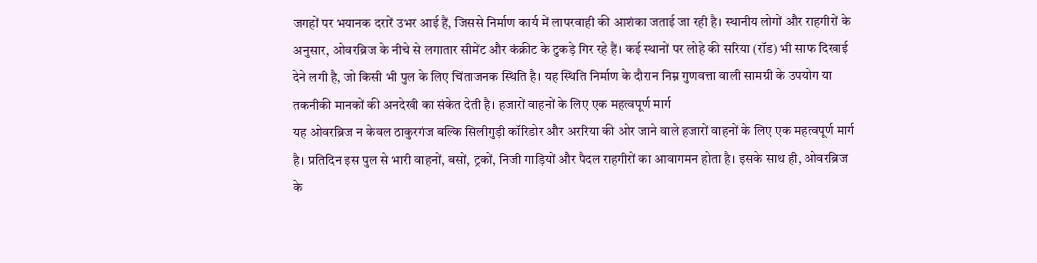जगहों पर भयानक दरारें उभर आई हैं, जिससे निर्माण कार्य में लापरवाही की आशंका जताई जा रही है। स्थानीय लोगों और राहगीरों के अनुसार, ओवरब्रिज के नीचे से लगातार सीमेंट और कंक्रीट के टुकड़े गिर रहे हैं। कई स्थानों पर लोहे की सरिया (रॉड) भी साफ दिखाई देने लगी है, जो किसी भी पुल के लिए चिंताजनक स्थिति है। यह स्थिति निर्माण के दौरान निम्न गुणवत्ता वाली सामग्री के उपयोग या तकनीकी मानकों की अनदेखी का संकेत देती है। हजारों वाहनों के लिए एक महत्वपूर्ण मार्ग
यह ओवरब्रिज न केवल ठाकुरगंज बल्कि सिलीगुड़ी कॉरिडोर और अररिया की ओर जाने वाले हजारों वाहनों के लिए एक महत्वपूर्ण मार्ग है। प्रतिदिन इस पुल से भारी वाहनों, बसों, ट्रकों, निजी गाड़ियों और पैदल राहगीरों का आवागमन होता है। इसके साथ ही, ओवरब्रिज के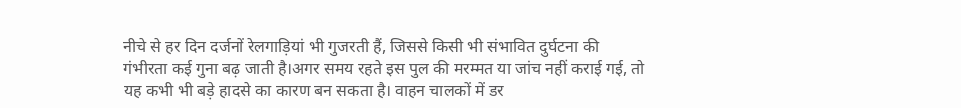नीचे से हर दिन दर्जनों रेलगाड़ियां भी गुजरती हैं, जिससे किसी भी संभावित दुर्घटना की गंभीरता कई गुना बढ़ जाती है।अगर समय रहते इस पुल की मरम्मत या जांच नहीं कराई गई, तो यह कभी भी बड़े हादसे का कारण बन सकता है। वाहन चालकों में डर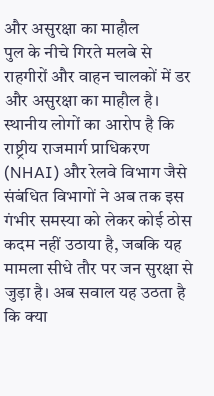और असुरक्षा का माहौल
पुल के नीचे गिरते मलबे से राहगीरों और वाहन चालकों में डर और असुरक्षा का माहौल है। स्थानीय लोगों का आरोप है कि राष्ट्रीय राजमार्ग प्राधिकरण (NHAI) और रेलवे विभाग जैसे संबंधित विभागों ने अब तक इस गंभीर समस्या को लेकर कोई ठोस कदम नहीं उठाया है, जबकि यह मामला सीधे तौर पर जन सुरक्षा से जुड़ा है। अब सवाल यह उठता है कि क्या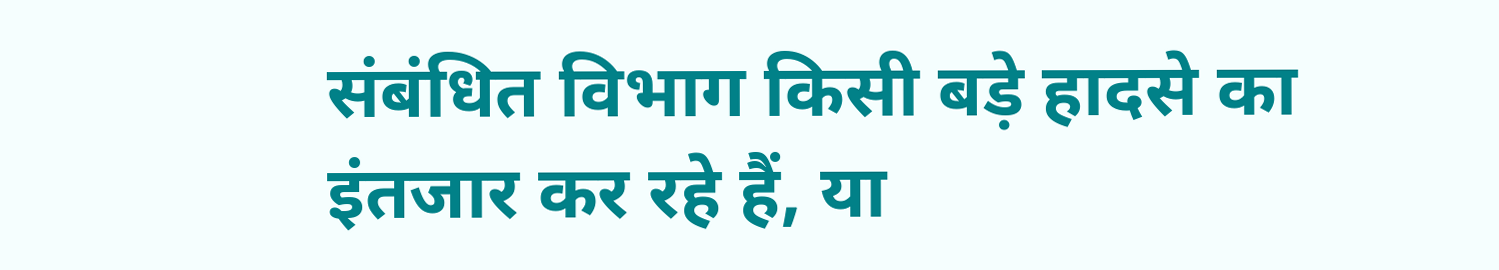संबंधित विभाग किसी बड़े हादसे का इंतजार कर रहे हैं, या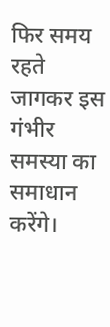फिर समय रहते जागकर इस गंभीर समस्या का समाधान करेंगे।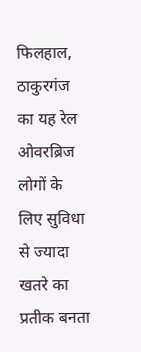फिलहाल, ठाकुरगंज का यह रेल ओवरब्रिज लोगों के लिए सुविधा से ज्यादा खतरे का प्रतीक बनता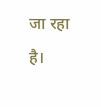जा रहा है।